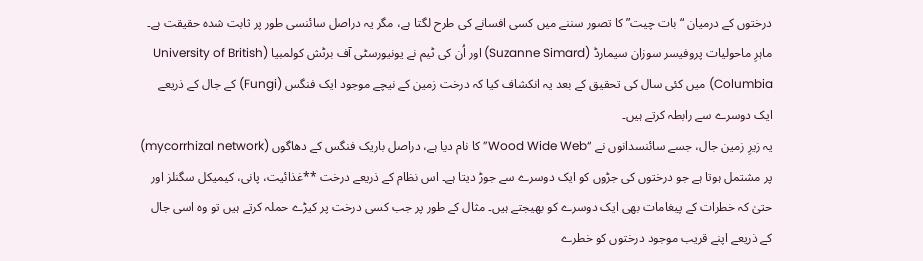درختوں کے درمیان “بات چیت” کا تصور سننے میں کسی افسانے کی طرح لگتا ہے، مگر یہ دراصل سائنسی طور پر ثابت شدہ حقیقت ہے۔ ماہرِ ماحولیات پروفیسر سوزان سیمارڈ (Suzanne Simard) اور اُن کی ٹیم نے یونیورسٹی آف برٹش کولمبیا (University of British Columbia) میں کئی سال کی تحقیق کے بعد یہ انکشاف کیا کہ درخت زمین کے نیچے موجود ایک فنگس (Fungi) کے جال کے ذریعے ایک دوسرے سے رابطہ کرتے ہیں۔
یہ زیرِ زمین جال، جسے سائنسدانوں نے “Wood Wide Web” کا نام دیا ہے، دراصل باریک فنگس کے دھاگوں (mycorrhizal network) پر مشتمل ہوتا ہے جو درختوں کی جڑوں کو ایک دوسرے سے جوڑ دیتا ہے۔ اس نظام کے ذریعے درخت **غذائیت، پانی، کیمیکل سگنلز اور حتیٰ کہ خطرات کے پیغامات بھی ایک دوسرے کو بھیجتے ہیں۔ مثال کے طور پر جب کسی درخت پر کیڑے حملہ کرتے ہیں تو وہ اسی جال کے ذریعے اپنے قریب موجود درختوں کو خطرے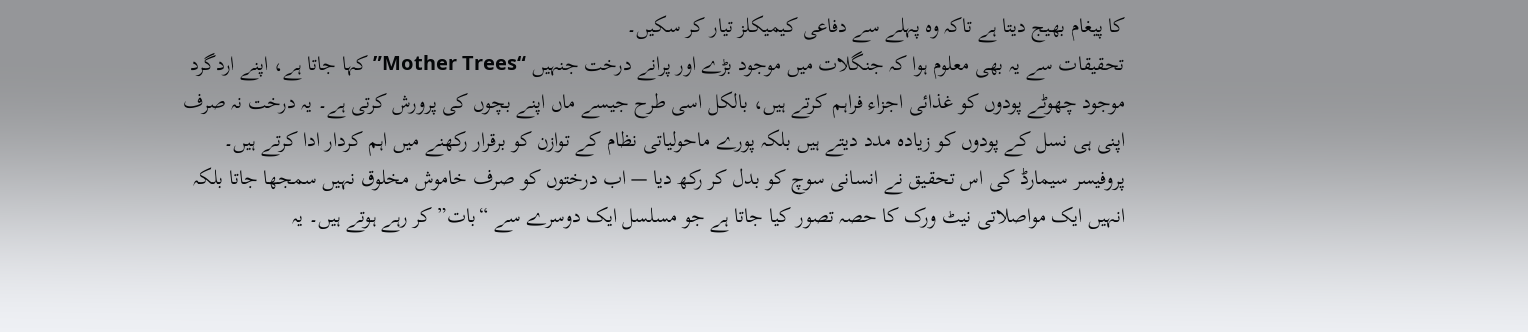کا پیغام بھیج دیتا ہے تاکہ وہ پہلے سے دفاعی کیمیکلز تیار کر سکیں۔
تحقیقات سے یہ بھی معلوم ہوا کہ جنگلات میں موجود بڑے اور پرانے درخت جنہیں “Mother Trees” کہا جاتا ہے، اپنے اردگرد موجود چھوٹے پودوں کو غذائی اجزاء فراہم کرتے ہیں، بالکل اسی طرح جیسے ماں اپنے بچوں کی پرورش کرتی ہے۔ یہ درخت نہ صرف اپنی ہی نسل کے پودوں کو زیادہ مدد دیتے ہیں بلکہ پورے ماحولیاتی نظام کے توازن کو برقرار رکھنے میں اہم کردار ادا کرتے ہیں۔
پروفیسر سیمارڈ کی اس تحقیق نے انسانی سوچ کو بدل کر رکھ دیا — اب درختوں کو صرف خاموش مخلوق نہیں سمجھا جاتا بلکہ انہیں ایک مواصلاتی نیٹ ورک کا حصہ تصور کیا جاتا ہے جو مسلسل ایک دوسرے سے “بات” کر رہے ہوتے ہیں۔ یہ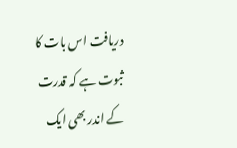دریافت اس بات کا ثبوت ہے کہ قدرت کے اندر بھی ایک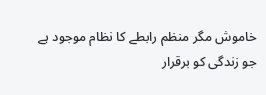خاموش مگر منظم رابطے کا نظام موجود ہے جو زندگی کو برقرار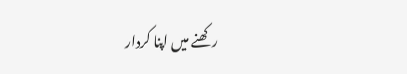رکھنے میں اپنا کردار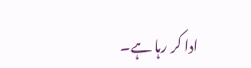ادا کر رہا ہے۔